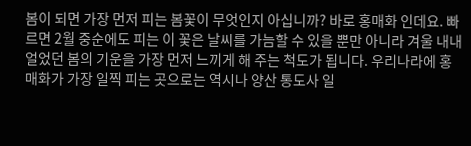봄이 되면 가장 먼저 피는 봄꽃이 무엇인지 아십니까? 바로 홍매화 인데요. 빠르면 2월 중순에도 피는 이 꽃은 날씨를 가늠할 수 있을 뿐만 아니라 겨울 내내 얼었던 봄의 기운을 가장 먼저 느끼게 해 주는 척도가 됩니다. 우리나라에 홍매화가 가장 일찍 피는 곳으로는 역시나 양산 통도사 일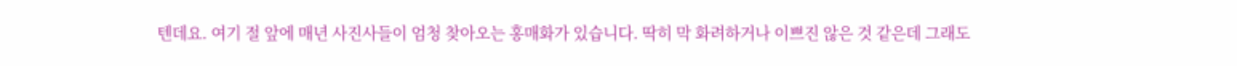텐데요. 여기 절 앞에 매년 사진사들이 엄청 찾아오는 홍매화가 있습니다. 딱히 막 화려하거나 이쁘진 않은 것 같은데 그래도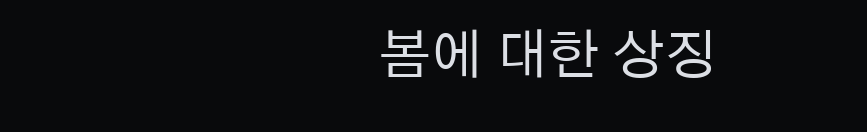봄에 대한 상징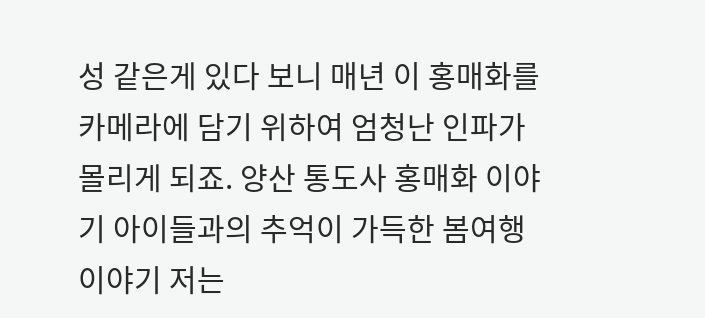성 같은게 있다 보니 매년 이 홍매화를 카메라에 담기 위하여 엄청난 인파가 몰리게 되죠. 양산 통도사 홍매화 이야기 아이들과의 추억이 가득한 봄여행 이야기 저는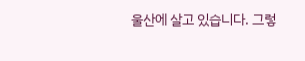울산에 살고 있습니다. 그렇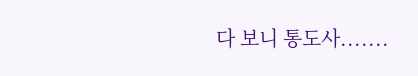다 보니 통도사.......